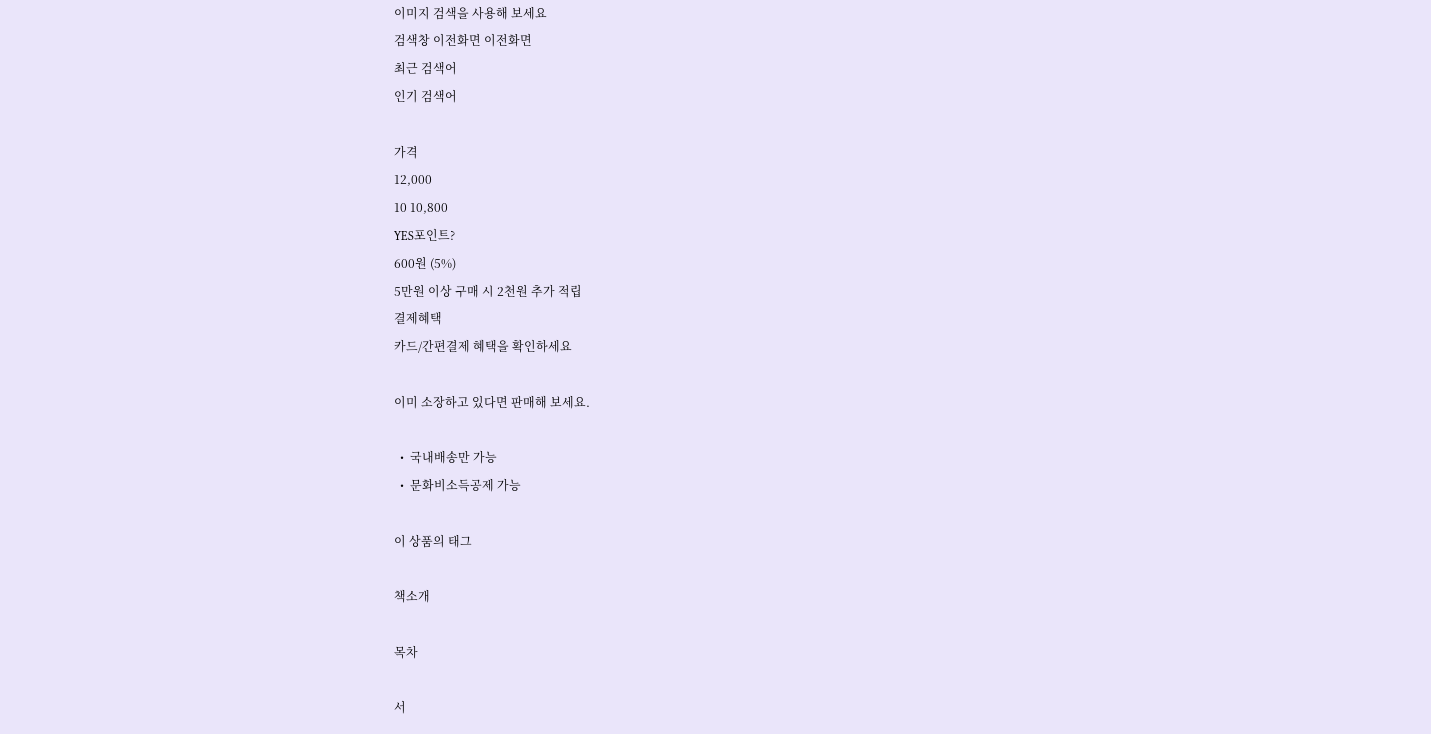이미지 검색을 사용해 보세요
검색창 이전화면 이전화면
최근 검색어
인기 검색어

가격
12,000
10 10,800
YES포인트?
600원 (5%)
5만원 이상 구매 시 2천원 추가 적립
결제혜택
카드/간편결제 혜택을 확인하세요

이미 소장하고 있다면 판매해 보세요.

  •  국내배송만 가능
  •  문화비소득공제 가능

이 상품의 태그

책소개

목차

서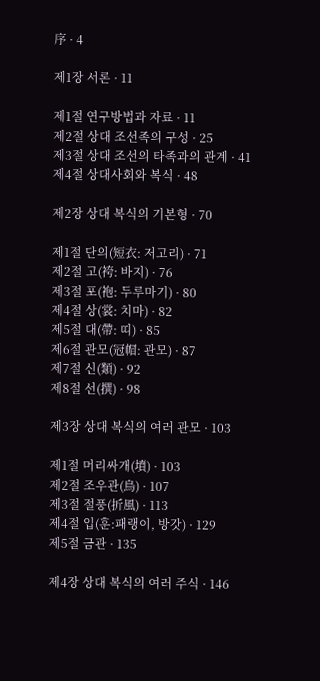序 · 4

제1장 서론 · 11

제1절 연구방법과 자료 · 11
제2절 상대 조선족의 구성 · 25
제3절 상대 조선의 타족과의 관계 · 41
제4절 상대사회와 복식 · 48

제2장 상대 복식의 기본형 · 70

제1절 단의(短衣: 저고리) · 71
제2절 고(袴: 바지) · 76
제3절 포(袍: 두루마기) · 80
제4절 상(裳: 치마) · 82
제5절 대(帶: 띠) · 85
제6절 관모(冠帽: 관모) · 87
제7절 신(類) · 92
제8절 선(撰) · 98

제3장 상대 복식의 여러 관모 · 103

제1절 머리싸개(墳) · 103
제2절 조우관(鳥) · 107
제3절 절풍(折風) · 113
제4절 입(훈:패랭이, 방갓) · 129
제5절 금관 · 135

제4장 상대 복식의 여러 주식 · 146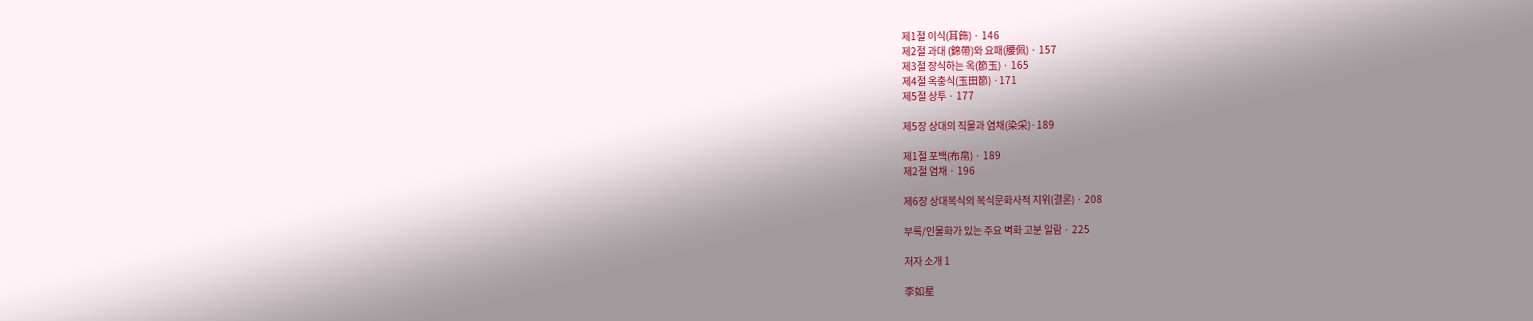제1절 이식(耳飾) · 146
제2절 과대 (錦帶)와 요패(腰佩) · 157
제3절 장식하는 옥(節玉) · 165
제4절 옥충식(玉田節) ·171
제5절 상투 · 177

제5장 상대의 직물과 염채(染采)·189

제1절 포백(布帛) · 189
제2절 염채 · 196

제6장 상대복식의 복식문화사적 지위(결론) · 208

부록/인물화가 있는 주요 벽화 고분 일람 · 225

저자 소개 1

李如星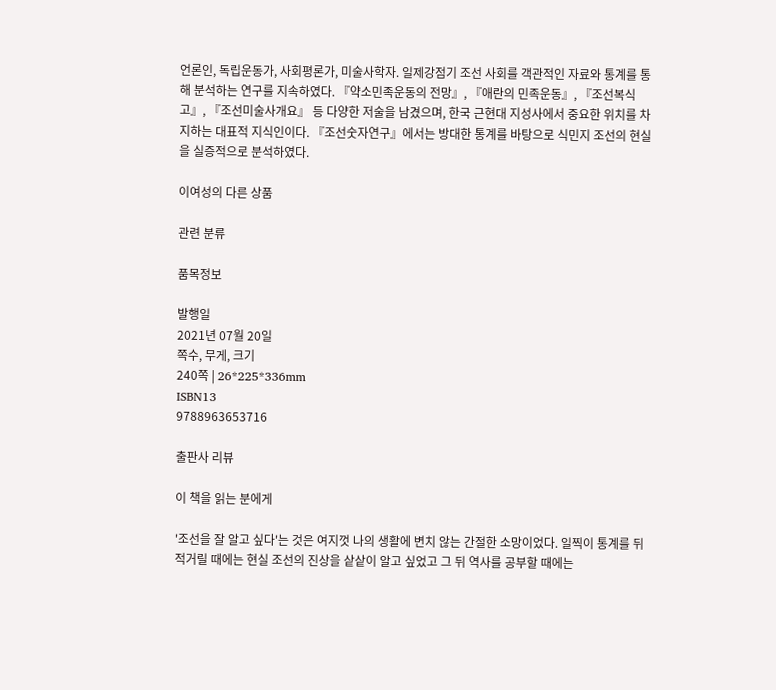언론인, 독립운동가, 사회평론가, 미술사학자. 일제강점기 조선 사회를 객관적인 자료와 통계를 통해 분석하는 연구를 지속하였다. 『약소민족운동의 전망』, 『애란의 민족운동』, 『조선복식고』, 『조선미술사개요』 등 다양한 저술을 남겼으며, 한국 근현대 지성사에서 중요한 위치를 차지하는 대표적 지식인이다. 『조선숫자연구』에서는 방대한 통계를 바탕으로 식민지 조선의 현실을 실증적으로 분석하였다.

이여성의 다른 상품

관련 분류

품목정보

발행일
2021년 07월 20일
쪽수, 무게, 크기
240쪽 | 26*225*336mm
ISBN13
9788963653716

출판사 리뷰

이 책을 읽는 분에게

'조선을 잘 알고 싶다'는 것은 여지껏 나의 생활에 변치 않는 간절한 소망이었다. 일찍이 통계를 뒤적거릴 때에는 현실 조선의 진상을 샅샅이 알고 싶었고 그 뒤 역사를 공부할 때에는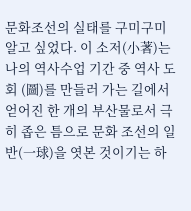문화조선의 실태를 구미구미 알고 싶었다. 이 소저(小著)는 나의 역사수업 기간 중 역사 도회 (圖)를 만들러 가는 길에서 얻어진 한 개의 부산물로서 극히 좁은 틈으로 문화 조선의 일반(一球)을 엿본 것이기는 하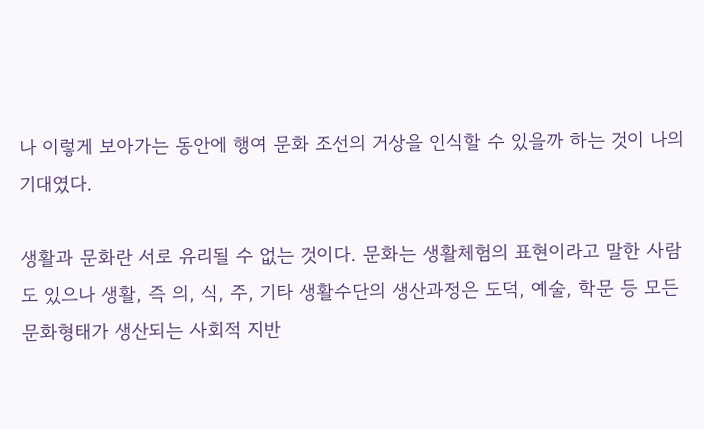나 이렇게 보아가는 동안에 행여 문화 조선의 거상을 인식할 수 있을까 하는 것이 나의 기대였다.

생활과 문화란 서로 유리될 수 없는 것이다. 문화는 생활체험의 표현이라고 말한 사람도 있으나 생활, 즉 의, 식, 주, 기타 생활수단의 생산과정은 도덕, 예술, 학문 등 모든 문화형태가 생산되는 사회적 지반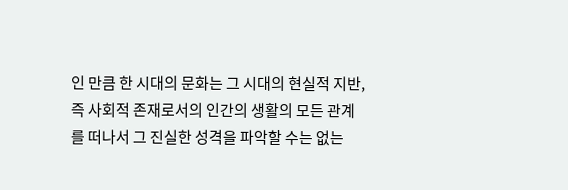인 만큼 한 시대의 문화는 그 시대의 현실적 지반, 즉 사회적 존재로서의 인간의 생활의 모든 관계를 떠나서 그 진실한 성격을 파악할 수는 없는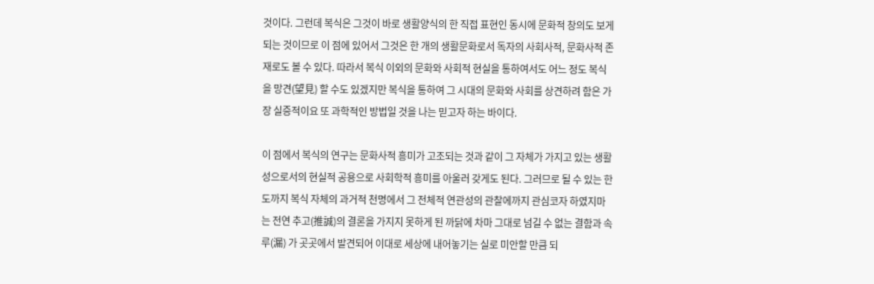것이다. 그런데 복식은 그것이 바로 생활양식의 한 직접 표현인 동시에 문화적 창의도 보게 되는 것이므로 이 점에 있어서 그것은 한 개의 생활문화로서 독자의 사회사적, 문화사적 존재로도 볼 수 있다. 따라서 복식 이외의 문화와 사회적 현실을 통하여서도 어느 정도 복식을 망견(望見) 할 수도 있겠지만 복식을 통하여 그 시대의 문화와 사회를 상견하려 함은 가장 실증적이요 또 과학적인 방법일 것을 나는 믿고자 하는 바이다.

이 점에서 복식의 연구는 문화사적 흥미가 고조되는 것과 같이 그 자체가 가지고 있는 생활성으로서의 현실적 공용으로 사회학적 흥미를 아울러 갖게도 된다. 그러므로 될 수 있는 한도까지 복식 자체의 과거적 천명에서 그 전체적 연관성의 관찰에까지 관심코자 하였지마는 전연 추고(推誠)의 결론을 가지지 못하게 된 까닭에 차마 그대로 넘길 수 없는 결함과 속루(漏) 가 곳곳에서 발견되어 이대로 세상에 내어놓기는 실로 미안할 만큼 되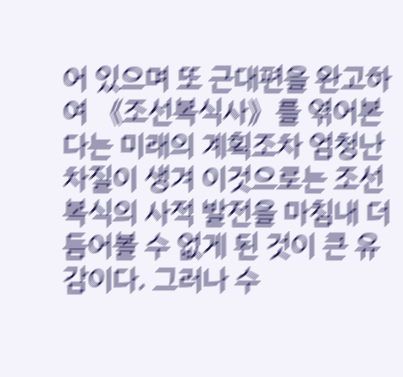어 있으며 또 근대편을 완고하여 《조선복식사》를 엮어본다는 미래의 계획조차 엄청난 차질이 생겨 이것으로는 조선복식의 사적 발전을 마침내 더듬어볼 수 없게 된 것이 큰 유감이다. 그러나 수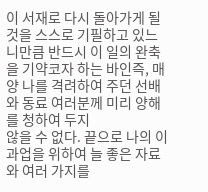이 서재로 다시 돌아가게 될 것을 스스로 기필하고 있느니만큼 반드시 이 일의 완축을 기약코자 하는 바인즉, 매양 나를 격려하여 주던 선배와 동료 여러분께 미리 양해를 청하여 두지
않을 수 없다. 끝으로 나의 이 과업을 위하여 늘 좋은 자료와 여러 가지를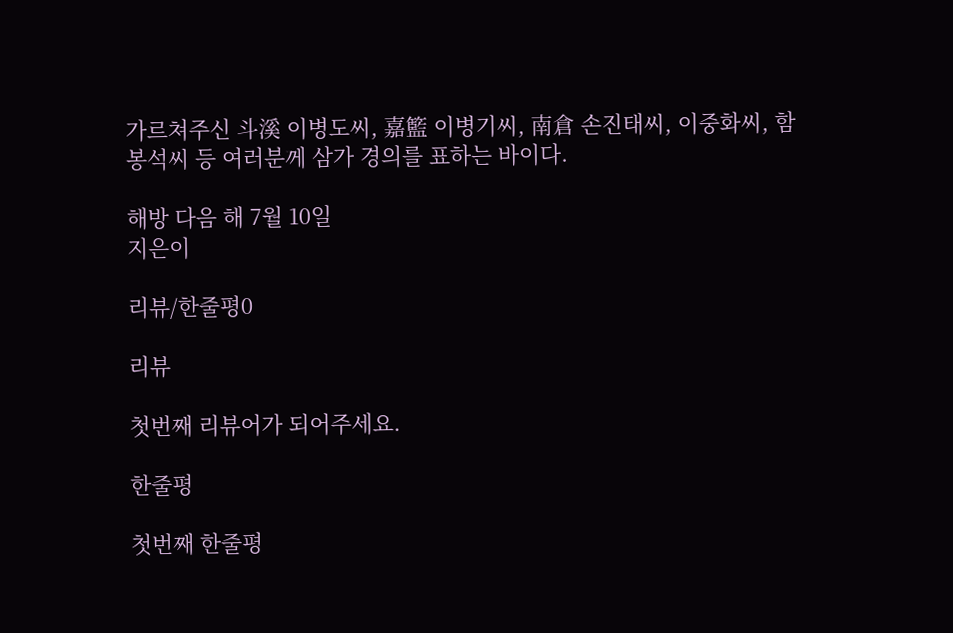가르쳐주신 斗溪 이병도씨, 嘉籃 이병기씨, 南倉 손진태씨, 이중화씨, 함봉석씨 등 여러분께 삼가 경의를 표하는 바이다.

해방 다음 해 7월 10일
지은이

리뷰/한줄평0

리뷰

첫번째 리뷰어가 되어주세요.

한줄평

첫번째 한줄평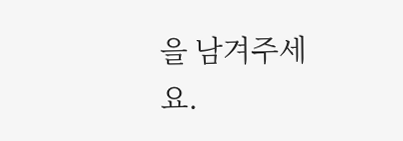을 남겨주세요.